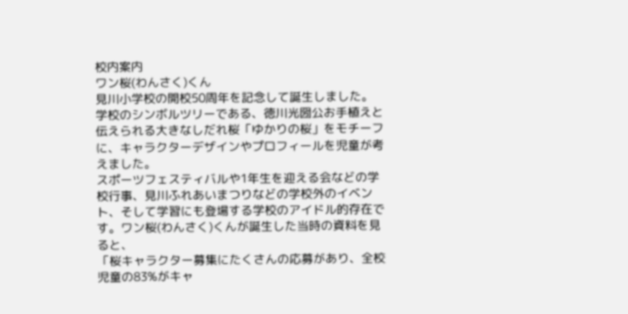校内案内
ワン桜(わんさく)くん
見川小学校の開校50周年を記念して誕生しました。
学校のシンボルツリーである、徳川光圀公お手植えと伝えられる大きなしだれ桜「ゆかりの桜」をモチーフに、キャラクターデザインやプロフィールを児童が考えました。
スポーツフェスティバルや1年生を迎える会などの学校行事、見川ふれあいまつりなどの学校外のイベント、そして学習にも登場する学校のアイドル的存在です。ワン桜(わんさく)くんが誕生した当時の資料を見ると、
「桜キャラクター募集にたくさんの応募があり、全校児童の83%がキャ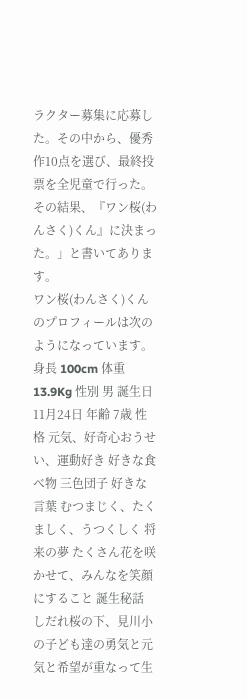ラクター募集に応募した。その中から、優秀作10点を選び、最終投票を全児童で行った。その結果、『ワン桜(わんさく)くん』に決まった。」と書いてあります。
ワン桜(わんさく)くんのプロフィールは次のようになっています。
身長 100cm 体重 13.9Kg 性別 男 誕生日 11月24日 年齢 7歳 性格 元気、好奇心おうせい、運動好き 好きな食べ物 三色団子 好きな言葉 むつまじく、たくましく、うつくしく 将来の夢 たくさん花を咲かせて、みんなを笑顔にすること 誕生秘話 しだれ桜の下、見川小の子ども達の勇気と元気と希望が重なって生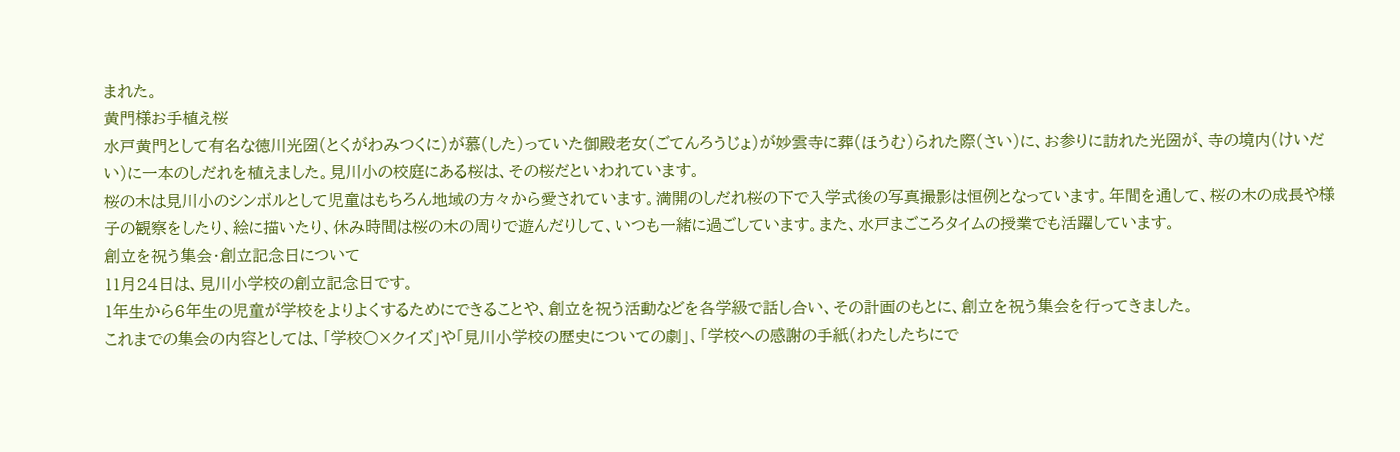まれた。
黄門様お手植え桜
水戸黄門として有名な徳川光圀(とくがわみつくに)が慕(した)っていた御殿老女(ごてんろうじょ)が妙雲寺に葬(ほうむ)られた際(さい)に、お参りに訪れた光圀が、寺の境内(けいだい)に一本のしだれを植えました。見川小の校庭にある桜は、その桜だといわれています。
桜の木は見川小のシンボルとして児童はもちろん地域の方々から愛されています。満開のしだれ桜の下で入学式後の写真撮影は恒例となっています。年間を通して、桜の木の成長や様子の観察をしたり、絵に描いたり、休み時間は桜の木の周りで遊んだりして、いつも一緒に過ごしています。また、水戸まごころタイムの授業でも活躍しています。
創立を祝う集会・創立記念日について
11月24日は、見川小学校の創立記念日です。
1年生から6年生の児童が学校をよりよくするためにできることや、創立を祝う活動などを各学級で話し合い、その計画のもとに、創立を祝う集会を行ってきました。
これまでの集会の内容としては、「学校○×クイズ」や「見川小学校の歴史についての劇」、「学校への感謝の手紙(わたしたちにで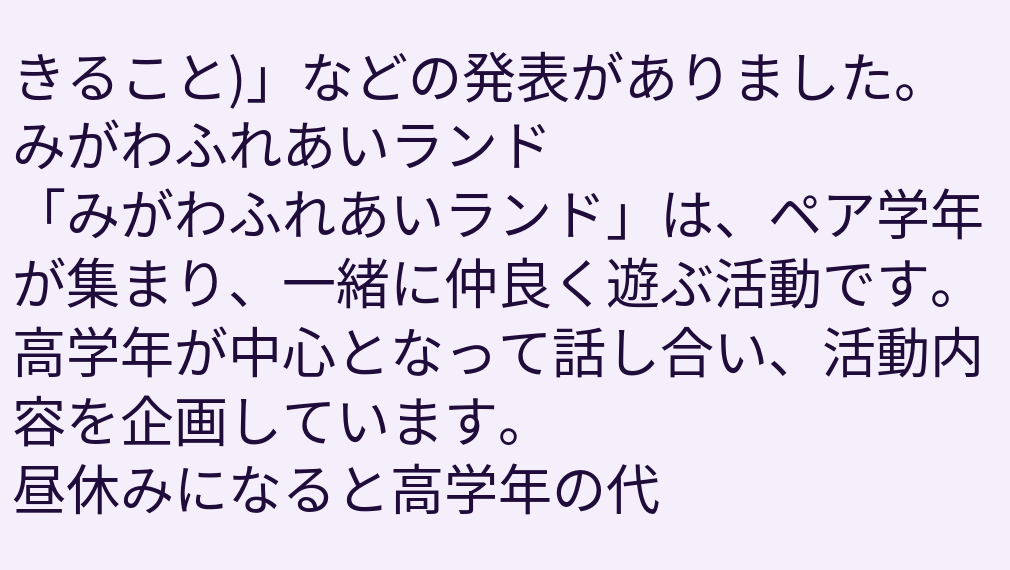きること)」などの発表がありました。
みがわふれあいランド
「みがわふれあいランド」は、ペア学年が集まり、一緒に仲良く遊ぶ活動です。高学年が中心となって話し合い、活動内容を企画しています。
昼休みになると高学年の代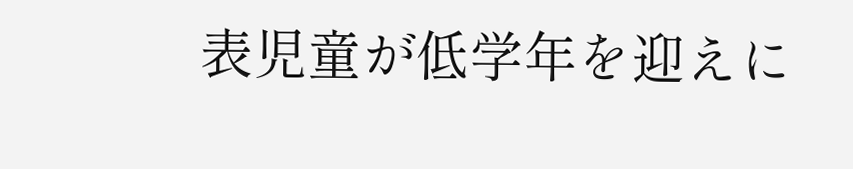表児童が低学年を迎えに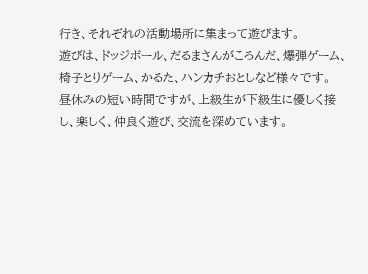行き、それぞれの活動場所に集まって遊びます。
遊びは、ドッジボール、だるまさんがころんだ、爆弾ゲーム、椅子とりゲーム、かるた、ハンカチおとしなど様々です。
昼休みの短い時間ですが、上級生が下級生に優しく接し、楽しく、仲良く遊び、交流を深めています。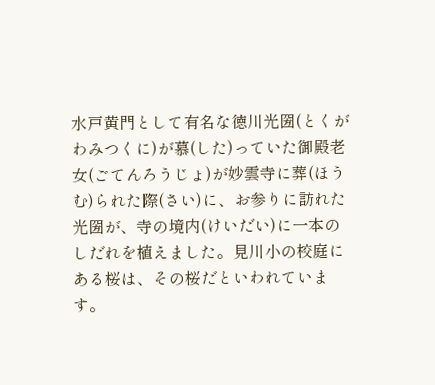水戸黄門として有名な徳川光圀(とくがわみつくに)が慕(した)っていた御殿老女(ごてんろうじょ)が妙雲寺に葬(ほうむ)られた際(さい)に、お参りに訪れた光圀が、寺の境内(けいだい)に一本のしだれを植えました。見川小の校庭にある桜は、その桜だといわれています。